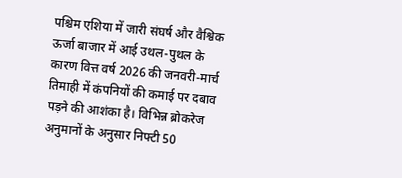पश्चिम एशिया में जारी संघर्ष और वैश्विक ऊर्जा बाजार में आई उथल-पुथल के कारण वित्त वर्ष 2026 की जनवरी-मार्च तिमाही में कंपनियों की कमाई पर दबाव पड़ने की आशंका है। विभिन्न ब्रोकरेज अनुमानों के अनुसार निफ्टी 50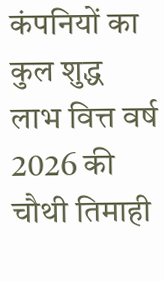कंपनियों का कुल शुद्ध लाभ वित्त वर्ष 2026 की चौथी तिमाही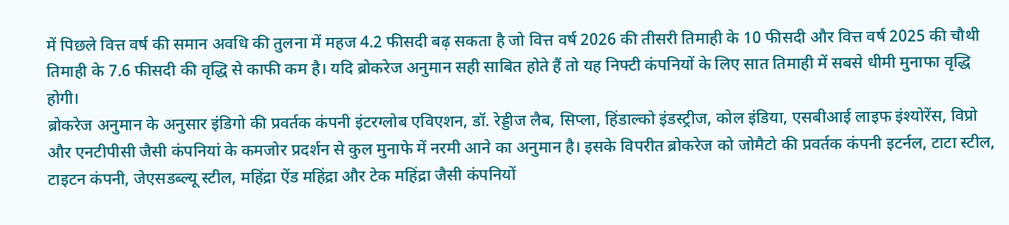में पिछले वित्त वर्ष की समान अवधि की तुलना में महज 4.2 फीसदी बढ़ सकता है जो वित्त वर्ष 2026 की तीसरी तिमाही के 10 फीसदी और वित्त वर्ष 2025 की चौथी तिमाही के 7.6 फीसदी की वृद्धि से काफी कम है। यदि ब्रोकरेज अनुमान सही साबित होते हैं तो यह निफ्टी कंपनियों के लिए सात तिमाही में सबसे धीमी मुनाफा वृद्धि होगी।
ब्रोकरेज अनुमान के अनुसार इंडिगो की प्रवर्तक कंपनी इंटरग्लोब एविएशन, डॉ. रेड्डीज लैब, सिप्ला, हिंडाल्को इंडस्ट्रीज, कोल इंडिया, एसबीआई लाइफ इंश्योरेंस, विप्रो और एनटीपीसी जैसी कंपनियां के कमजोर प्रदर्शन से कुल मुनाफे में नरमी आने का अनुमान है। इसके विपरीत ब्रोकरेज को जोमैटो की प्रवर्तक कंपनी इटर्नल, टाटा स्टील, टाइटन कंपनी, जेएसडब्ल्यू स्टील, महिंद्रा ऐंड महिंद्रा और टेक महिंद्रा जैसी कंपनियों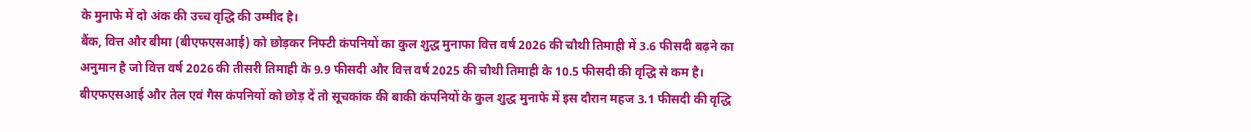के मुनाफे में दो अंक की उच्च वृद्धि की उम्मीद है।
बैंक, वित्त और बीमा (बीएफएसआई) को छोड़कर निफ्टी कंपनियों का कुल शुद्ध मुनाफा वित्त वर्ष 2026 की चौथी तिमाही में 3.6 फीसदी बढ़ने का अनुमान है जो वित्त वर्ष 2026 की तीसरी तिमाही के 9.9 फीसदी और वित्त वर्ष 2025 की चौथी तिमाही के 10.5 फीसदी की वृद्धि से कम है।
बीएफएसआई और तेल एवं गैस कंपनियों को छोड़ दें तो सूचकांक की बाकी कंपनियों के कुल शुद्ध मुनाफे में इस दौरान महज 3.1 फीसदी की वृद्धि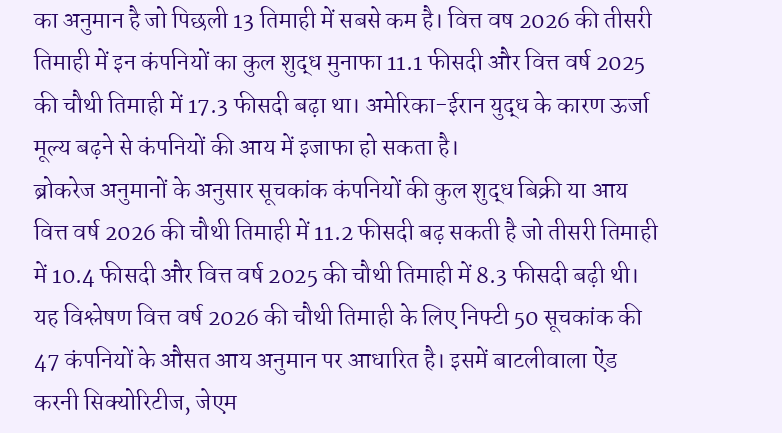का अनुमान है जो पिछली 13 तिमाही में सबसे कम है। वित्त वष 2026 की तीसरी तिमाही में इन कंपनियों का कुल शुद्ध मुनाफा 11.1 फीसदी और वित्त वर्ष 2025 की चौथी तिमाही में 17.3 फीसदी बढ़ा था। अमेरिका-ईरान युद्ध के कारण ऊर्जा मूल्य बढ़ने से कंपनियों की आय में इजाफा हो सकता है।
ब्रोकरेज अनुमानों के अनुसार सूचकांक कंपनियों की कुल शुद्ध बिक्री या आय वित्त वर्ष 2026 की चौथी तिमाही में 11.2 फीसदी बढ़ सकती है जो तीसरी तिमाही में 10.4 फीसदी और वित्त वर्ष 2025 की चौथी तिमाही में 8.3 फीसदी बढ़ी थी।
यह विश्लेषण वित्त वर्ष 2026 की चौथी तिमाही के लिए निफ्टी 50 सूचकांक की 47 कंपनियों के औसत आय अनुमान पर आधारित है। इसमें बाटलीवाला ऐंड करनी सिक्योरिटीज, जेएम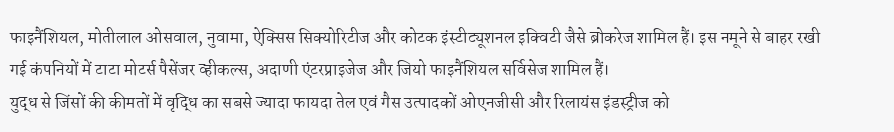फाइनैंशियल, मोतीलाल ओसवाल, नुवामा, ऐक्सिस सिक्योरिटीज और कोटक इंस्टीट्यूशनल इक्विटी जैसे ब्रोकरेज शामिल हैं। इस नमूने से बाहर रखी गई कंपनियों में टाटा मोटर्स पैसेंजर व्हीकल्स, अदाणी एंटरप्राइजेज और जियो फाइनैंशियल सर्विसेज शामिल हैं।
युद्ध से जिंसों की कीमतों में वृद्धि का सबसे ज्यादा फायदा तेल एवं गैस उत्पादकों ओएनजीसी और रिलायंस इंडस्ट्रीज को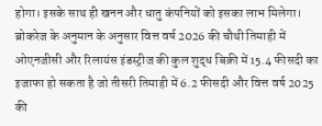होगा। इसके साथ ही खनन और धातु कंपनियों को इसका लाभ मिलेगा।
ब्रोकरेज के अनुमान के अनुसार वित्त वर्ष 2026 की चौथी तिमाही में ओएनजीसी और रिलायंस इंडस्ट्रीज की कुल शुद्ध बिक्री में 15.4 फीसदी का इजाफा हो सकता है जो तीसरी तिमाही में 6.2 फीसदी और वित्त वर्ष 2025 की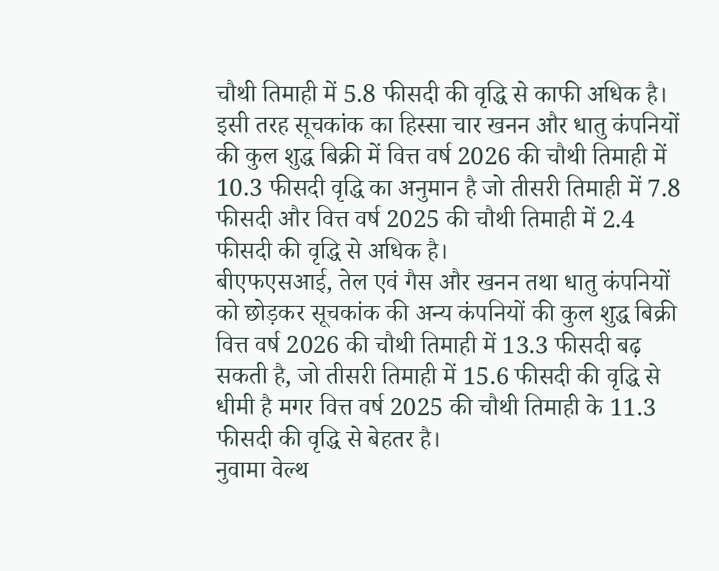चौथी तिमाही में 5.8 फीसदी की वृद्धि से काफी अधिक है। इसी तरह सूचकांक का हिस्सा चार खनन और धातु कंपनियों की कुल शुद्ध बिक्री में वित्त वर्ष 2026 की चौथी तिमाही में 10.3 फीसदी वृद्धि का अनुमान है जो तीसरी तिमाही में 7.8 फीसदी और वित्त वर्ष 2025 की चौथी तिमाही में 2.4 फीसदी की वृद्धि से अधिक है।
बीएफएसआई, तेल एवं गैस और खनन तथा धातु कंपनियों को छोड़कर सूचकांक की अन्य कंपनियों की कुल शुद्ध बिक्री वित्त वर्ष 2026 की चौथी तिमाही में 13.3 फीसदी बढ़ सकती है, जो तीसरी तिमाही में 15.6 फीसदी की वृद्धि से धीमी है मगर वित्त वर्ष 2025 की चौथी तिमाही के 11.3 फीसदी की वृद्धि से बेहतर है।
नुवामा वेल्थ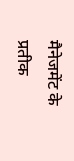मैनेजमेंट के प्रतीक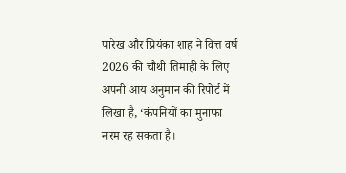पारेख और प्रियंका शाह ने वित्त वर्ष 2026 की चौथी तिमाही के लिए अपनी आय अनुमान की रिपोर्ट में लिखा है, ‘कंपनियों का मुनाफा नरम रह सकता है।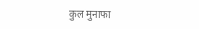कुल मुनाफा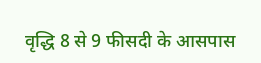वृद्धि 8 से 9 फीसदी के आसपास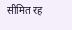सीमित रह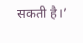सकती है।’